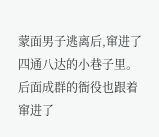蒙面男子逃离后,窜进了四通八达的小巷子里。
后面成群的衙役也跟着窜进了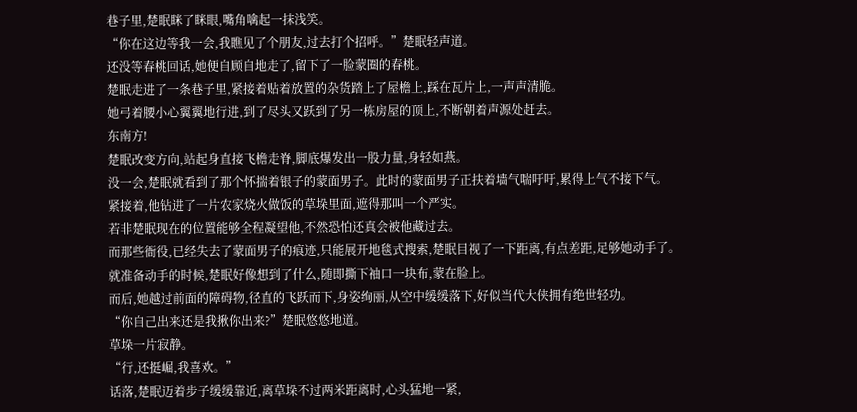巷子里,楚眠眯了眯眼,嘴角噙起一抹浅笑。
“你在这边等我一会,我瞧见了个朋友,过去打个招呼。”楚眠轻声道。
还没等春桃回话,她便自顾自地走了,留下了一脸蒙圈的春桃。
楚眠走进了一条巷子里,紧接着贴着放置的杂货踏上了屋檐上,踩在瓦片上,一声声清脆。
她弓着腰小心翼翼地行进,到了尽头又跃到了另一栋房屋的顶上,不断朝着声源处赶去。
东南方!
楚眠改变方向,站起身直接飞檐走脊,脚底爆发出一股力量,身轻如燕。
没一会,楚眠就看到了那个怀揣着银子的蒙面男子。此时的蒙面男子正扶着墙气喘吁吁,累得上气不接下气。
紧接着,他钻进了一片农家烧火做饭的草垛里面,遮得那叫一个严实。
若非楚眠现在的位置能够全程凝望他,不然恐怕还真会被他藏过去。
而那些衙役,已经失去了蒙面男子的痕迹,只能展开地毯式搜索,楚眠目视了一下距离,有点差距,足够她动手了。
就准备动手的时候,楚眠好像想到了什么,随即撕下袖口一块布,蒙在脸上。
而后,她越过前面的障碍物,径直的飞跃而下,身姿绚丽,从空中缓缓落下,好似当代大侠拥有绝世轻功。
“你自己出来还是我揪你出来?”楚眠悠悠地道。
草垛一片寂静。
“行,还挺崛,我喜欢。”
话落,楚眠迈着步子缓缓靠近,离草垛不过两米距离时,心头猛地一紧,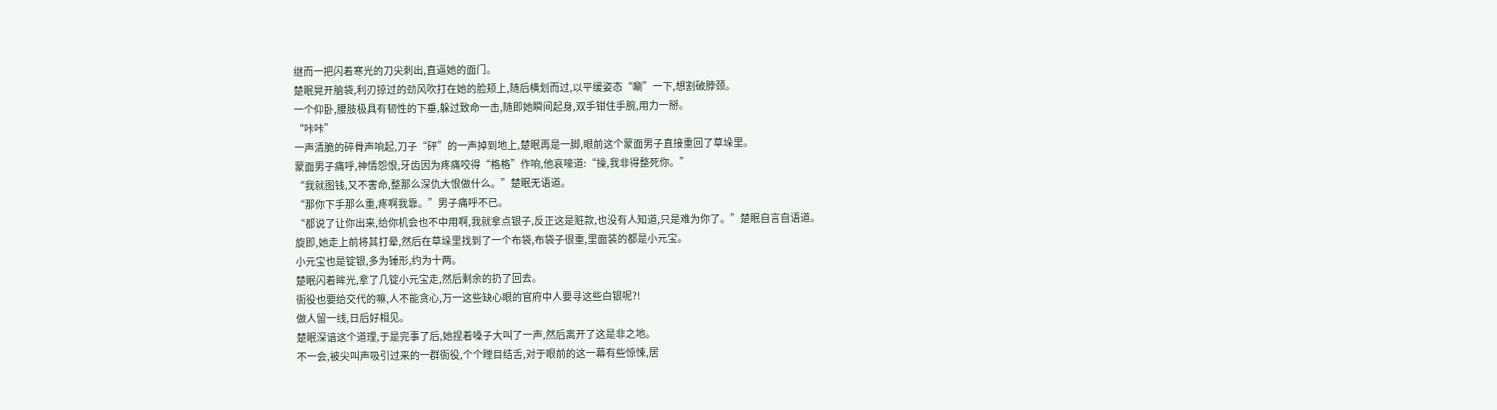继而一把闪着寒光的刀尖刺出,直逼她的面门。
楚眠晃开脑袋,利刃掠过的劲风吹打在她的脸颊上,随后横划而过,以平缓姿态“唰”一下,想割破脖颈。
一个仰卧,腰肢极具有韧性的下垂,躲过致命一击,随即她瞬间起身,双手钳住手腕,用力一掰。
“咔咔”
一声清脆的碎骨声响起,刀子“砰”的一声掉到地上,楚眠再是一脚,眼前这个蒙面男子直接重回了草垛里。
蒙面男子痛呼,神情怨恨,牙齿因为疼痛咬得“格格”作响,他哀嚎道:“操,我非得整死你。”
“我就图钱,又不害命,整那么深仇大恨做什么。”楚眠无语道。
“那你下手那么重,疼啊我靠。”男子痛呼不已。
“都说了让你出来,给你机会也不中用啊,我就拿点银子,反正这是赃款,也没有人知道,只是难为你了。”楚眠自言自语道。
旋即,她走上前将其打晕,然后在草垛里找到了一个布袋,布袋子很重,里面装的都是小元宝。
小元宝也是锭银,多为锤形,约为十两。
楚眠闪着眸光,拿了几锭小元宝走,然后剩余的扔了回去。
衙役也要给交代的嘛,人不能贪心,万一这些缺心眼的官府中人要寻这些白银呢?!
做人留一线,日后好相见。
楚眠深谙这个道理,于是完事了后,她捏着嗓子大叫了一声,然后离开了这是非之地。
不一会,被尖叫声吸引过来的一群衙役,个个瞠目结舌,对于眼前的这一幕有些惊悚,居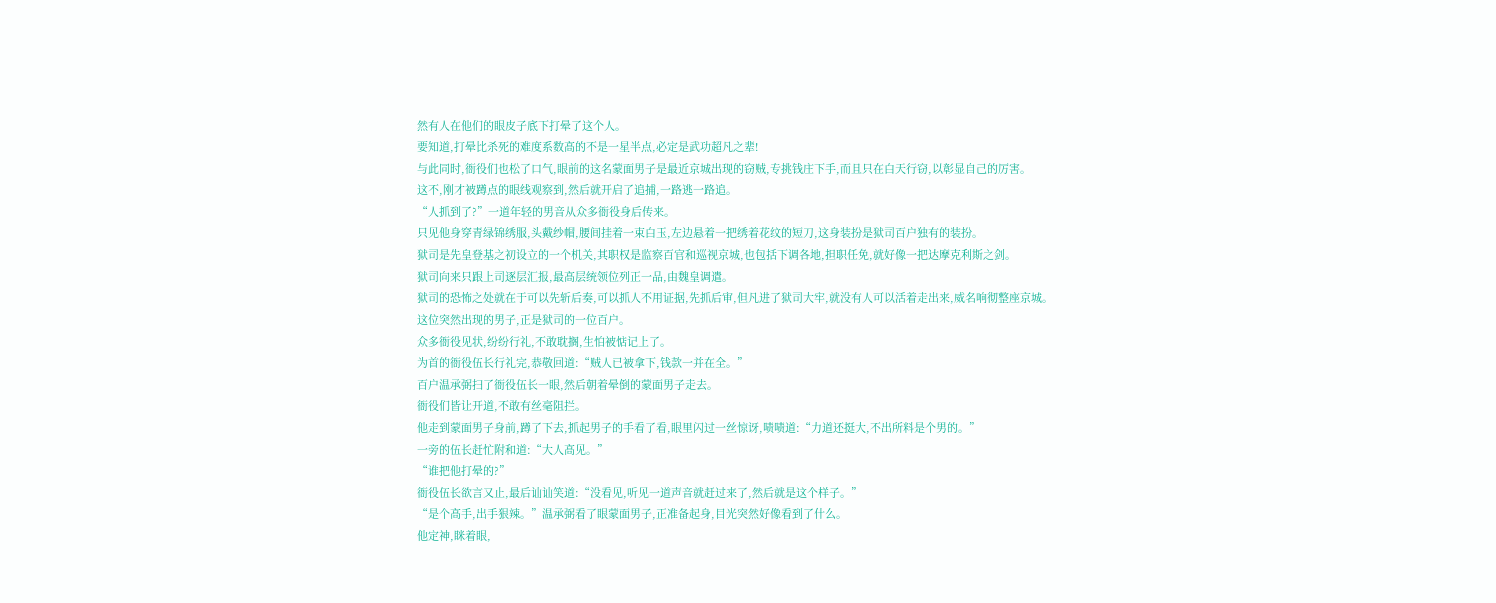然有人在他们的眼皮子底下打晕了这个人。
要知道,打晕比杀死的难度系数高的不是一星半点,必定是武功超凡之辈!
与此同时,衙役们也松了口气,眼前的这名蒙面男子是最近京城出现的窃贼,专挑钱庄下手,而且只在白天行窃,以彰显自己的厉害。
这不,刚才被蹲点的眼线观察到,然后就开启了追捕,一路逃一路追。
“人抓到了?”一道年轻的男音从众多衙役身后传来。
只见他身穿青绿锦绣服,头戴纱帽,腰间挂着一束白玉,左边悬着一把绣着花纹的短刀,这身装扮是狱司百户独有的装扮。
狱司是先皇登基之初设立的一个机关,其职权是监察百官和巡视京城,也包括下调各地,担职任免,就好像一把达摩克利斯之剑。
狱司向来只跟上司逐层汇报,最高层统领位列正一品,由魏皇调遣。
狱司的恐怖之处就在于可以先斩后奏,可以抓人不用证据,先抓后审,但凡进了狱司大牢,就没有人可以活着走出来,威名响彻整座京城。
这位突然出现的男子,正是狱司的一位百户。
众多衙役见状,纷纷行礼,不敢耽搁,生怕被惦记上了。
为首的衙役伍长行礼完,恭敬回道:“贼人已被拿下,钱款一并在全。”
百户温承弼扫了衙役伍长一眼,然后朝着晕倒的蒙面男子走去。
衙役们皆让开道,不敢有丝毫阻拦。
他走到蒙面男子身前,蹲了下去,抓起男子的手看了看,眼里闪过一丝惊讶,啧啧道:“力道还挺大,不出所料是个男的。”
一旁的伍长赶忙附和道:“大人高见。”
“谁把他打晕的?”
衙役伍长欲言又止,最后讪讪笑道:“没看见,听见一道声音就赶过来了,然后就是这个样子。”
“是个高手,出手狠辣。”温承弼看了眼蒙面男子,正准备起身,目光突然好像看到了什么。
他定神,眯着眼,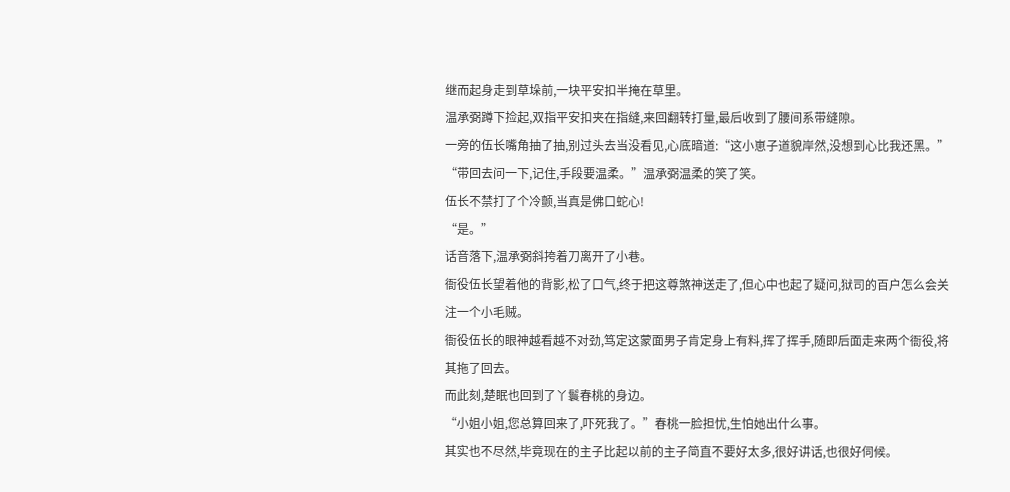继而起身走到草垛前,一块平安扣半掩在草里。
温承弼蹲下捡起,双指平安扣夹在指缝,来回翻转打量,最后收到了腰间系带缝隙。
一旁的伍长嘴角抽了抽,别过头去当没看见,心底暗道:“这小崽子道貌岸然,没想到心比我还黑。”
“带回去问一下,记住,手段要温柔。”温承弼温柔的笑了笑。
伍长不禁打了个冷颤,当真是佛口蛇心!
“是。”
话音落下,温承弼斜挎着刀离开了小巷。
衙役伍长望着他的背影,松了口气,终于把这尊煞神送走了,但心中也起了疑问,狱司的百户怎么会关注一个小毛贼。
衙役伍长的眼神越看越不对劲,笃定这蒙面男子肯定身上有料,挥了挥手,随即后面走来两个衙役,将其拖了回去。
而此刻,楚眠也回到了丫鬟春桃的身边。
“小姐小姐,您总算回来了,吓死我了。”春桃一脸担忧,生怕她出什么事。
其实也不尽然,毕竟现在的主子比起以前的主子简直不要好太多,很好讲话,也很好伺候。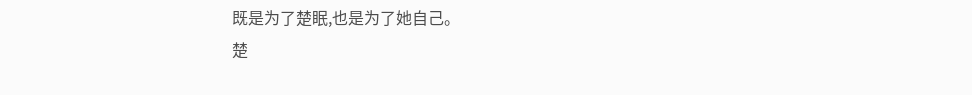既是为了楚眠,也是为了她自己。
楚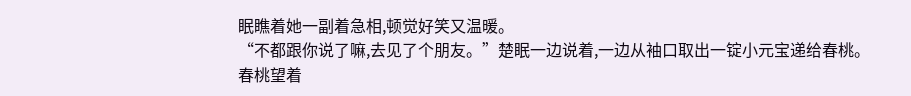眠瞧着她一副着急相,顿觉好笑又温暖。
“不都跟你说了嘛,去见了个朋友。”楚眠一边说着,一边从袖口取出一锭小元宝递给春桃。
春桃望着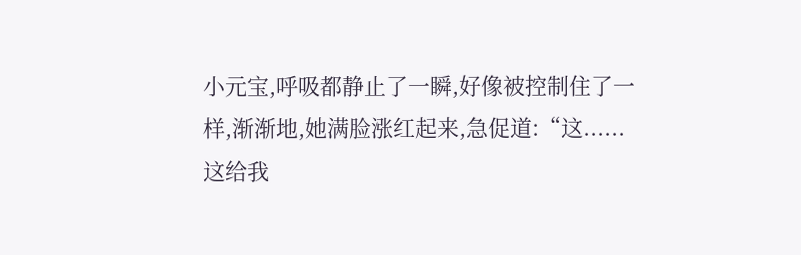小元宝,呼吸都静止了一瞬,好像被控制住了一样,渐渐地,她满脸涨红起来,急促道:“这......这给我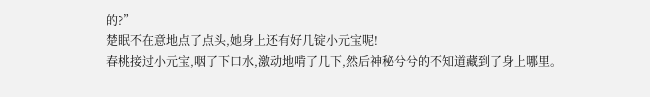的?”
楚眠不在意地点了点头,她身上还有好几锭小元宝呢!
春桃接过小元宝,咽了下口水,激动地啃了几下,然后神秘兮兮的不知道藏到了身上哪里。